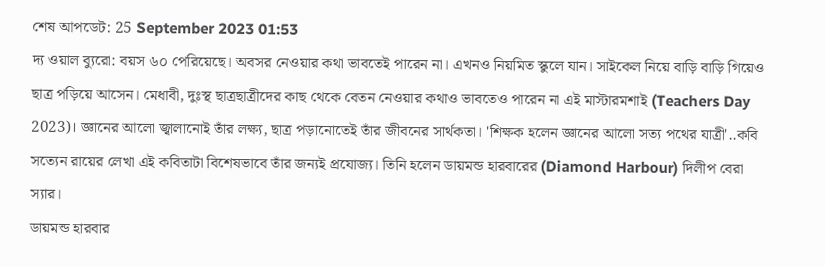শেষ আপডেট: 25 September 2023 01:53
দ্য ওয়াল ব্যুরো: বয়স ৬০ পেরিয়েছে। অবসর নেওয়ার কথা ভাবতেই পারেন না। এখনও নিয়মিত স্কুলে যান। সাইকেল নিয়ে বাড়ি বাড়ি গিয়েও ছাত্র পড়িয়ে আসেন। মেধাবী, দুঃস্থ ছাত্রছাত্রীদের কাছ থেকে বেতন নেওয়ার কথাও ভাবতেও পারেন না এই মাস্টারমশাই (Teachers Day 2023)। জ্ঞানের আলো জ্বালানোই তাঁর লক্ষ্য, ছাত্র পড়ানোতেই তাঁর জীবনের সার্থকতা। 'শিক্ষক হলেন জ্ঞানের আলো সত্য পথের যাত্রী'..কবি সত্যেন রায়ের লেখা এই কবিতাটা বিশেষভাবে তাঁর জন্যই প্রযোজ্য। তিনি হলেন ডায়মন্ড হারবারের (Diamond Harbour) দিলীপ বেরা স্যার।
ডায়মন্ড হারবার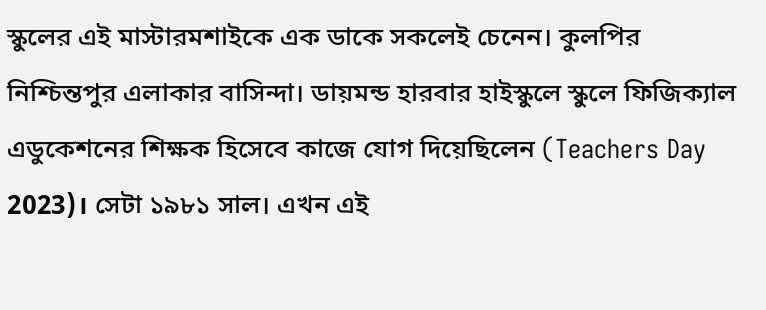স্কুলের এই মাস্টারমশাইকে এক ডাকে সকলেই চেনেন। কুলপির নিশ্চিন্তপুর এলাকার বাসিন্দা। ডায়মন্ড হারবার হাইস্কুলে স্কুলে ফিজিক্যাল এডুকেশনের শিক্ষক হিসেবে কাজে যোগ দিয়েছিলেন (Teachers Day 2023)। সেটা ১৯৮১ সাল। এখন এই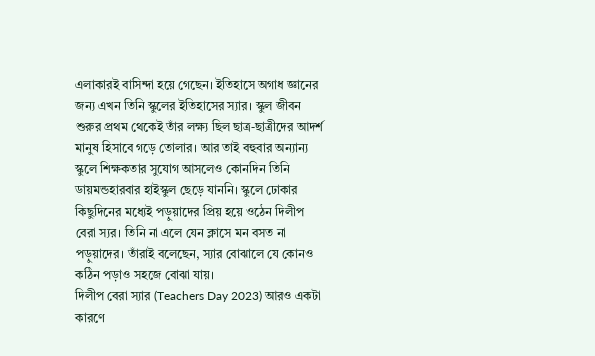এলাকারই বাসিন্দা হয়ে গেছেন। ইতিহাসে অগাধ জ্ঞানের জন্য এখন তিনি স্কুলের ইতিহাসের স্যার। স্কুল জীবন শুরুর প্রথম থেকেই তাঁর লক্ষ্য ছিল ছাত্র-ছাত্রীদের আদর্শ মানুষ হিসাবে গড়ে তোলার। আর তাই বহুবার অন্যান্য স্কুলে শিক্ষকতার সুযোগ আসলেও কোনদিন তিনি ডায়মন্ডহারবার হাইস্কুল ছেড়ে যাননি। স্কুলে ঢোকার কিছুদিনের মধ্যেই পড়ুয়াদের প্রিয় হয়ে ওঠেন দিলীপ বেরা স্যর। তিনি না এলে যেন ক্লাসে মন বসত না পড়ুয়াদের। তাঁরাই বলেছেন, স্যার বোঝালে যে কোনও কঠিন পড়াও সহজে বোঝা যায়।
দিলীপ বেরা স্যার (Teachers Day 2023) আরও একটা কারণে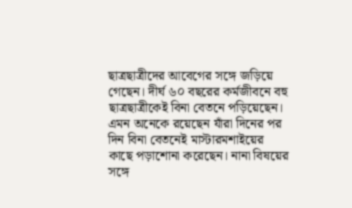ছাত্রছাত্রীদের আবেগের সঙ্গে জড়িয়ে গেছেন। দীর্ঘ ৬০ বছরের কর্মজীবনে বহু ছাত্রছাত্রীকেই বিনা বেতনে পড়িয়েছেন। এমন অনেকে রয়েছেন যাঁরা দিনের পর দিন বিনা বেতনেই মাস্টারমশাইয়ের কাছে পড়াশোনা করেছেন। নানা বিষয়ের সঙ্গে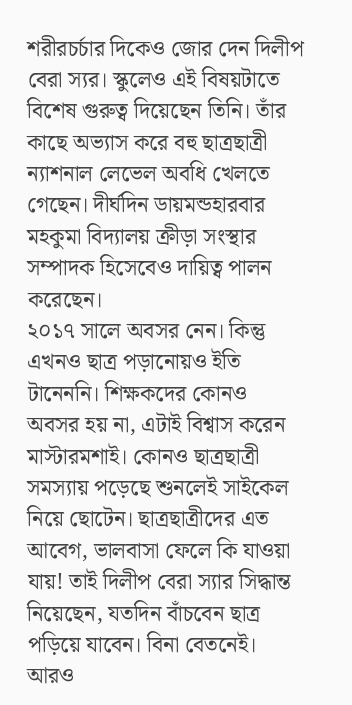শরীরচর্চার দিকেও জোর দেন দিলীপ বেরা স্যর। স্কুলেও এই বিষয়টাতে বিশেষ গুরুত্ব দিয়েছেন তিনি। তাঁর কাছে অভ্যাস করে বহু ছাত্রছাত্রী ন্যাশনাল লেভেল অবধি খেলতে গেছেন। দীর্ঘদিন ডায়মন্ডহারবার মহকুমা বিদ্যালয় ক্রীড়া সংস্থার সম্পাদক হিসেবেও দায়িত্ব পালন করেছেন।
২০১৭ সালে অবসর নেন। কিন্তু এখনও ছাত্র পড়ানোয়ও ইতি টানেননি। শিক্ষকদের কোনও অবসর হয় না, এটাই বিশ্বাস করেন মাস্টারমশাই। কোনও ছাত্রছাত্রী সমস্যায় পড়েছে শুনলেই সাইকেল নিয়ে ছোটেন। ছাত্রছাত্রীদের এত আবেগ, ভালবাসা ফেলে কি যাওয়া যায়! তাই দিলীপ বেরা স্যার সিদ্ধান্ত নিয়েছেন, যতদিন বাঁচবেন ছাত্র পড়িয়ে যাবেন। বিনা বেতনেই।
আরও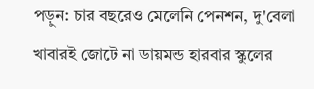পড়ুন: চার বছরেও মেলেনি পেনশন, দু'বেলা খাবারই জোটে না ডায়মন্ড হারবার স্কুলের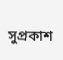সুপ্রকাশ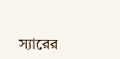স্যারের